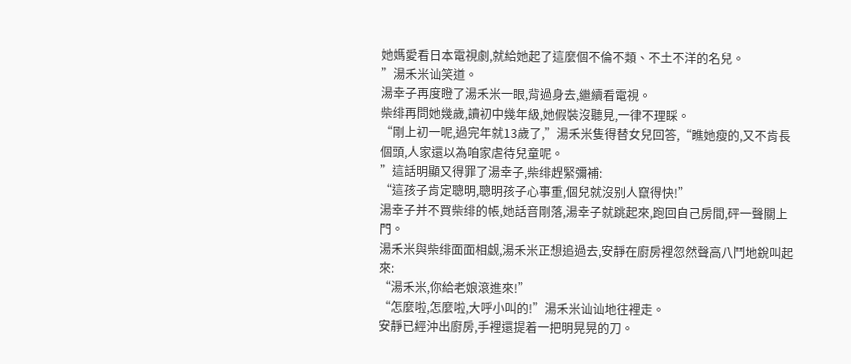她媽愛看日本電視劇,就給她起了這麼個不倫不類、不土不洋的名兒。
”湯禾米讪笑道。
湯幸子再度瞪了湯禾米一眼,背過身去,繼續看電視。
柴绯再問她幾歲,讀初中幾年級,她假裝沒聽見,一律不理睬。
“剛上初一呢,過完年就13歲了,”湯禾米隻得替女兒回答,“瞧她瘦的,又不肯長個頭,人家還以為咱家虐待兒童呢。
”這話明顯又得罪了湯幸子,柴绯趕緊彌補:
“這孩子肯定聰明,聰明孩子心事重,個兒就沒别人竄得快!”
湯幸子并不買柴绯的帳,她話音剛落,湯幸子就跳起來,跑回自己房間,砰一聲關上門。
湯禾米與柴绯面面相觑,湯禾米正想追過去,安靜在廚房裡忽然聲高八鬥地銳叫起來:
“湯禾米,你給老娘滾進來!”
“怎麼啦,怎麼啦,大呼小叫的!”湯禾米讪讪地往裡走。
安靜已經沖出廚房,手裡還提着一把明晃晃的刀。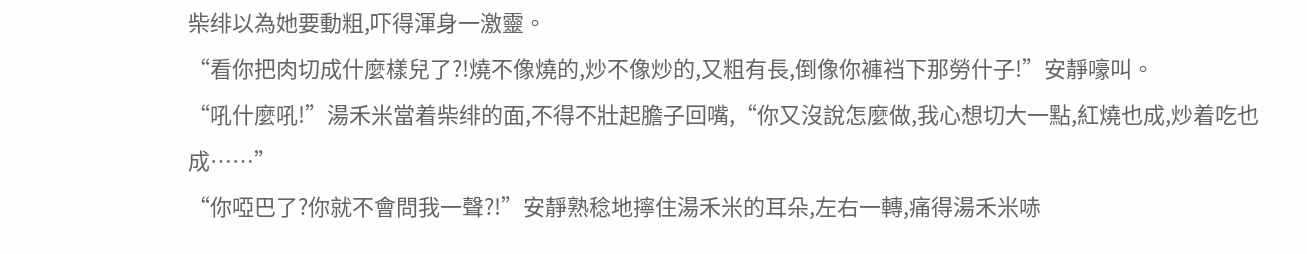柴绯以為她要動粗,吓得渾身一激靈。
“看你把肉切成什麼樣兒了?!燒不像燒的,炒不像炒的,又粗有長,倒像你褲裆下那勞什子!”安靜嚎叫。
“吼什麼吼!”湯禾米當着柴绯的面,不得不壯起膽子回嘴,“你又沒說怎麼做,我心想切大一點,紅燒也成,炒着吃也成……”
“你啞巴了?你就不會問我一聲?!”安靜熟稔地擰住湯禾米的耳朵,左右一轉,痛得湯禾米哧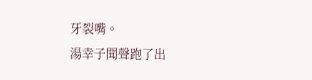牙裂嘴。
湯幸子聞聲跑了出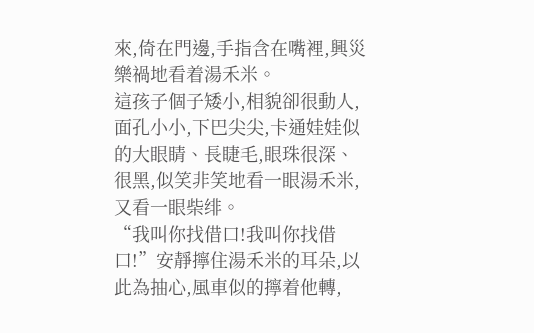來,倚在門邊,手指含在嘴裡,興災樂禍地看着湯禾米。
這孩子個子矮小,相貌卻很動人,面孔小小,下巴尖尖,卡通娃娃似的大眼睛、長睫毛,眼珠很深、很黑,似笑非笑地看一眼湯禾米,又看一眼柴绯。
“我叫你找借口!我叫你找借口!”安靜擰住湯禾米的耳朵,以此為抽心,風車似的擰着他轉,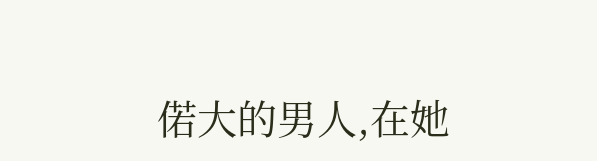偌大的男人,在她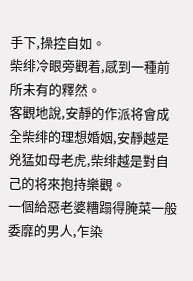手下,操控自如。
柴绯冷眼旁觀着,感到一種前所未有的釋然。
客觀地說,安靜的作派将會成全柴绯的理想婚姻,安靜越是兇猛如母老虎,柴绯越是對自己的将來抱持樂觀。
一個給惡老婆糟蹋得腌菜一般委靡的男人,乍染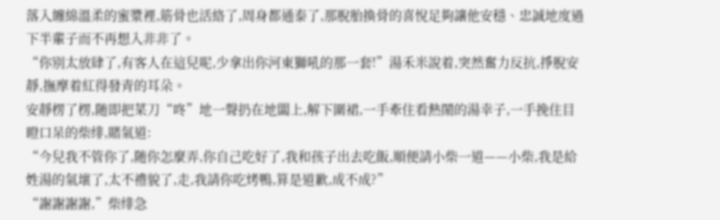落入纏綿溫柔的蜜漿裡,筋骨也活絡了,周身都通泰了,那脫胎換骨的喜悅足夠讓他安穩、忠誠地度過下半輩子而不再想入非非了。
“你别太放肆了,有客人在這兒呢,少拿出你河東獅吼的那一套!”湯禾米說着,突然奮力反抗,掙脫安靜,撫摩着紅得發青的耳朵。
安靜楞了楞,随即把菜刀“咚”地一聲扔在地闆上,解下圍裙,一手牽住看熱鬧的湯幸子,一手挽住目瞪口呆的柴绯,賭氣道:
“今兒我不管你了,随你怎麼弄,你自己吃好了,我和孩子出去吃飯,順便請小柴一道——小柴,我是給姓湯的氣壞了,太不禮貌了,走,我請你吃烤鴨,算是道歉,成不成?”
“謝謝謝謝,”柴绯急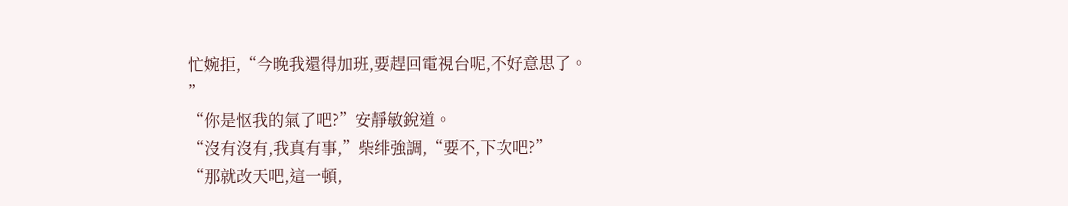忙婉拒,“今晚我還得加班,要趕回電視台呢,不好意思了。
”
“你是怄我的氣了吧?”安靜敏銳道。
“沒有沒有,我真有事,”柴绯強調,“要不,下次吧?”
“那就改天吧,這一頓,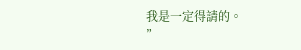我是一定得請的。
”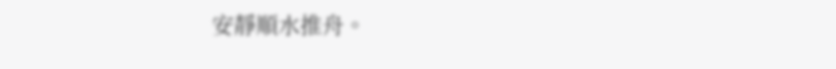安靜順水推舟。